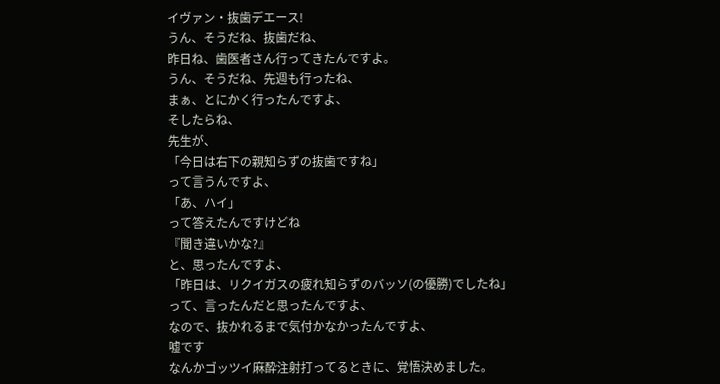イヴァン・抜歯デエース!
うん、そうだね、抜歯だね、
昨日ね、歯医者さん行ってきたんですよ。
うん、そうだね、先週も行ったね、
まぁ、とにかく行ったんですよ、
そしたらね、
先生が、
「今日は右下の親知らずの抜歯ですね」
って言うんですよ、
「あ、ハイ」
って答えたんですけどね
『聞き違いかな?』
と、思ったんですよ、
「昨日は、リクイガスの疲れ知らずのバッソ(の優勝)でしたね」
って、言ったんだと思ったんですよ、
なので、抜かれるまで気付かなかったんですよ、
嘘です
なんかゴッツイ麻酔注射打ってるときに、覚悟決めました。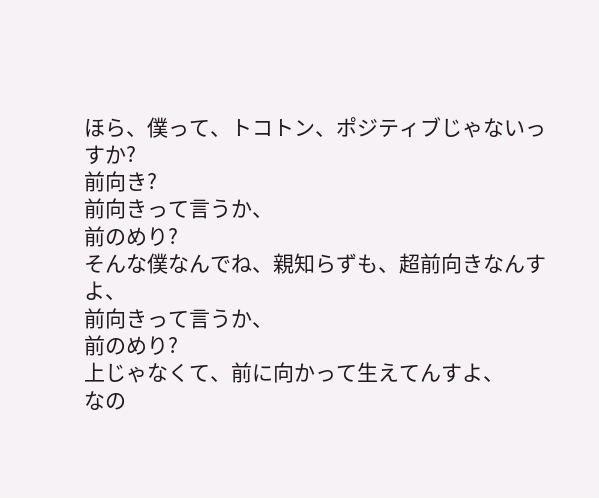ほら、僕って、トコトン、ポジティブじゃないっすか?
前向き?
前向きって言うか、
前のめり?
そんな僕なんでね、親知らずも、超前向きなんすよ、
前向きって言うか、
前のめり?
上じゃなくて、前に向かって生えてんすよ、
なの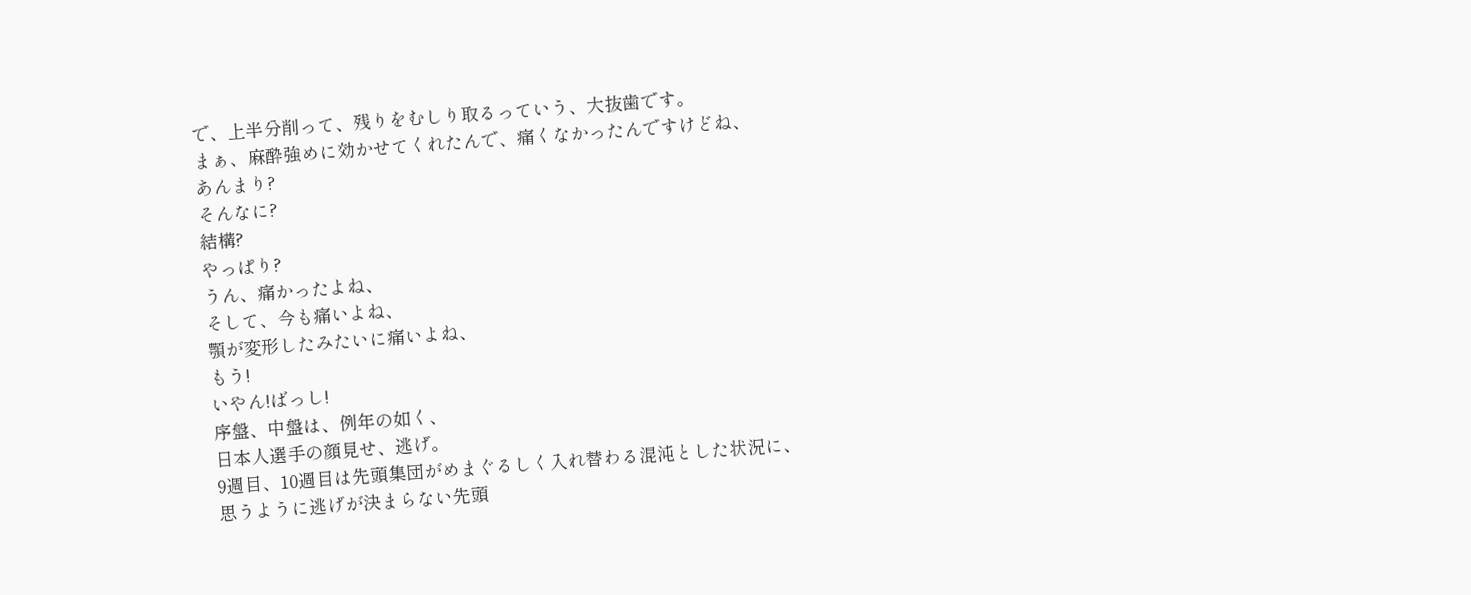で、上半分削って、残りをむしり取るっていう、大抜歯です。
まぁ、麻酔強めに効かせてくれたんで、痛くなかったんですけどね、
あんまり?
そんなに?
結構?
やっぱり?
うん、痛かったよね、
そして、今も痛いよね、
顎が変形したみたいに痛いよね、
もう!
いやん!ばっし!
序盤、中盤は、例年の如く、
日本人選手の顔見せ、逃げ。
9週目、10週目は先頭集団がめまぐるしく入れ替わる混沌とした状況に、
思うように逃げが決まらない先頭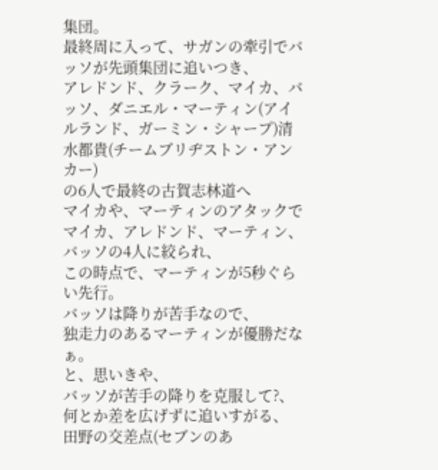集団。
最終周に入って、サガンの牽引でバッソが先頭集団に追いつき、
アレドンド、クラーク、マイカ、バッソ、ダニエル・マーティン(アイルランド、ガーミン・シャープ)清水都貴(チームブリヂストン・アンカー)
の6人で最終の古賀志林道へ
マイカや、マーティンのアタックで マイカ、アレドンド、マーティン、バッソの4人に絞られ、
この時点で、マーティンが5秒ぐらい先行。
バッソは降りが苦手なので、
独走力のあるマーティンが優勝だなぁ。
と、思いきや、
バッソが苦手の降りを克服して?、何とか差を広げずに追いすがる、
田野の交差点(セブンのあ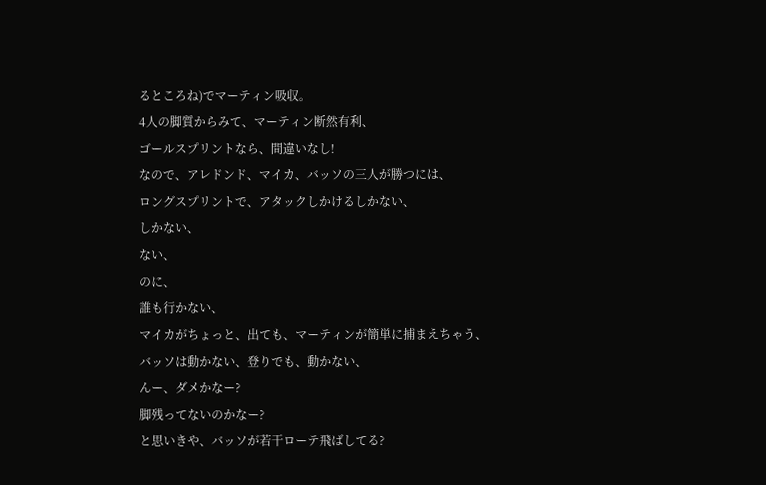るところね)でマーティン吸収。
4人の脚質からみて、マーティン断然有利、
ゴールスプリントなら、間違いなし!
なので、アレドンド、マイカ、バッソの三人が勝つには、
ロングスプリントで、アタックしかけるしかない、
しかない、
ない、
のに、
誰も行かない、
マイカがちょっと、出ても、マーティンが簡単に捕まえちゃう、
バッソは動かない、登りでも、動かない、
んー、ダメかなー?
脚残ってないのかなー?
と思いきや、バッソが若干ローテ飛ばしてる?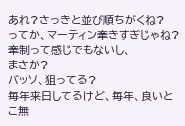あれ?さっきと並び順ちがくね?
ってか、マーティン牽きすぎじゃね?
牽制って感じでもないし、
まさか?
バッソ、狙ってる?
毎年来日してるけど、毎年、良いとこ無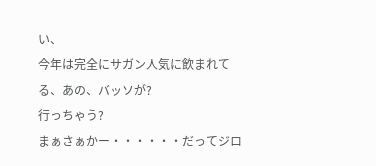い、
今年は完全にサガン人気に飲まれてる、あの、バッソが?
行っちゃう?
まぁさぁかー・・・・・・だってジロ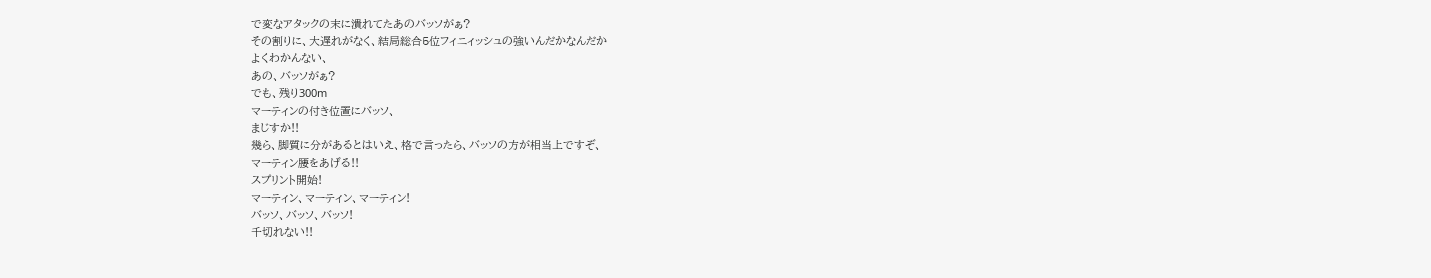で変なアタックの末に潰れてたあのバッソがぁ?
その割りに、大遅れがなく、結局総合5位フィニィッシュの強いんだかなんだか
よくわかんない、
あの、バッソがぁ?
でも、残り300m
マーティンの付き位置にバッソ、
まじすか!!
幾ら、脚質に分があるとはいえ、格で言ったら、バッソの方が相当上ですぞ、
マーティン腰をあげる!!
スプリント開始!
マーティン、マーティン、マーティン!
バッソ、バッソ、バッソ!
千切れない!!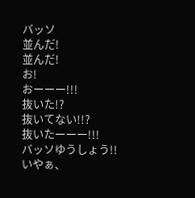バッソ
並んだ!
並んだ!
お!
おーーー!!!
抜いた!?
抜いてない!!?
抜いたーーー!!!
バッソゆうしょう!!
いやぁ、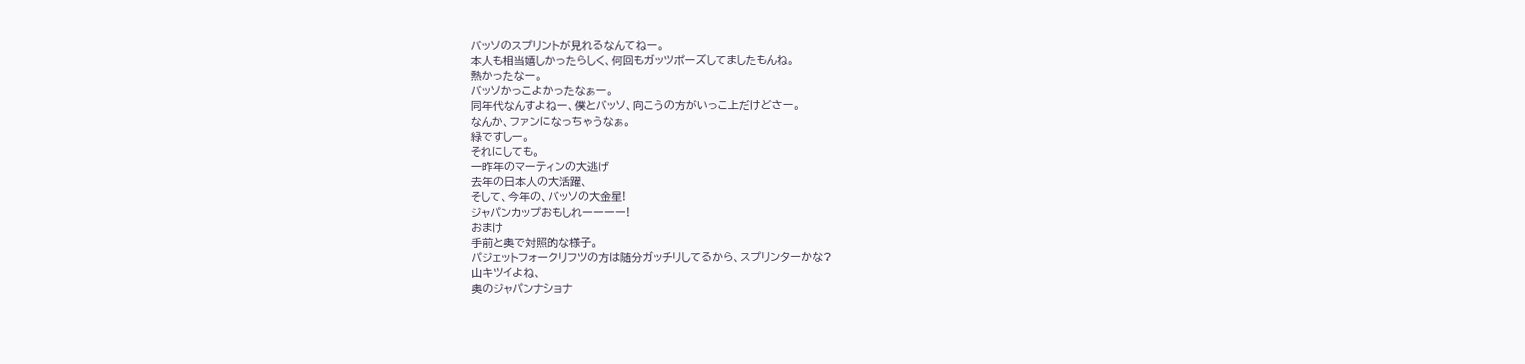バッソのスプリントが見れるなんてねー。
本人も相当嬉しかったらしく、何回もガッツポーズしてましたもんね。
熱かったなー。
バッソかっこよかったなぁー。
同年代なんすよねー、僕とバッソ、向こうの方がいっこ上だけどさー。
なんか、ファンになっちゃうなぁ。
緑ですしー。
それにしても。
一昨年のマーティンの大逃げ
去年の日本人の大活躍、
そして、今年の、バッソの大金星!
ジャパンカップおもしれーーーー!
おまけ
手前と奥で対照的な様子。
パジェットフォークリフツの方は随分ガッチリしてるから、スプリンターかな?
山キツイよね、
奥のジャパンナショナ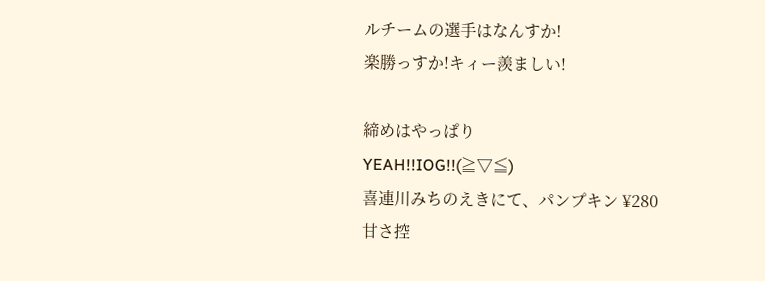ルチームの選手はなんすか!
楽勝っすか!キィー羨ましい!

締めはやっぱり
YEAH!!IOG!!(≧▽≦)
喜連川みちのえきにて、パンプキン ¥280
甘さ控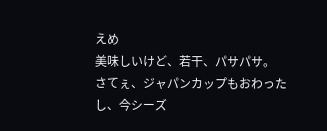えめ
美味しいけど、若干、パサパサ。
さてぇ、ジャパンカップもおわったし、今シーズ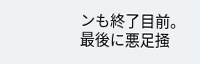ンも終了目前。
最後に悪足掻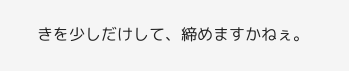きを少しだけして、締めますかねぇ。